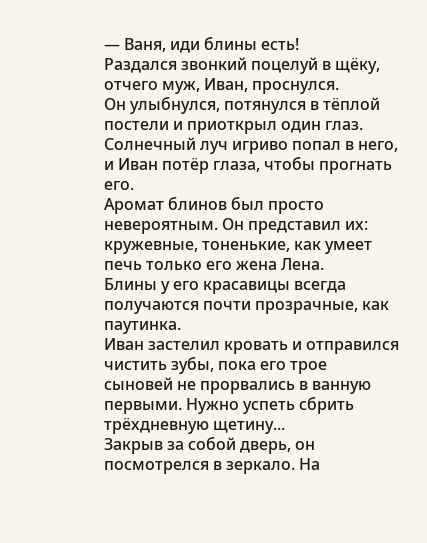— Ваня, иди блины есть!
Раздался звонкий поцелуй в щёку, отчего муж, Иван, проснулся.
Он улыбнулся, потянулся в тёплой постели и приоткрыл один глаз.
Солнечный луч игриво попал в него, и Иван потёр глаза, чтобы прогнать его.
Аромат блинов был просто невероятным. Он представил их: кружевные, тоненькие, как умеет печь только его жена Лена.
Блины у его красавицы всегда получаются почти прозрачные, как паутинка.
Иван застелил кровать и отправился чистить зубы, пока его трое сыновей не прорвались в ванную первыми. Нужно успеть сбрить трёхдневную щетину...
Закрыв за собой дверь, он посмотрелся в зеркало. На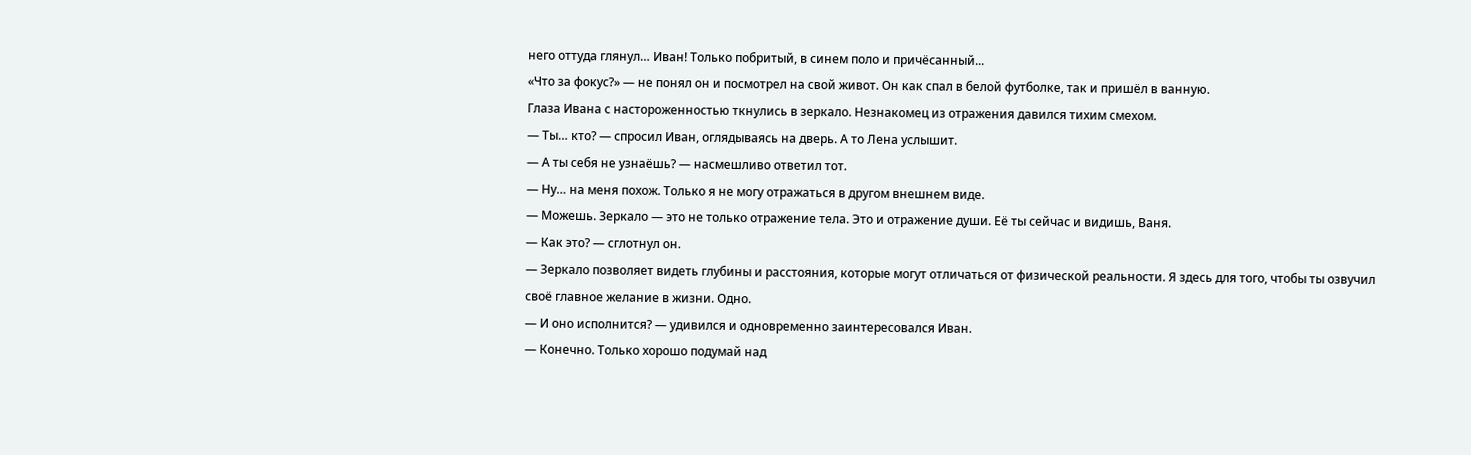него оттуда глянул… Иван! Только побритый, в синем поло и причёсанный...
«Что за фокус?» — не понял он и посмотрел на свой живот. Он как спал в белой футболке, так и пришёл в ванную.
Глаза Ивана с настороженностью ткнулись в зеркало. Незнакомец из отражения давился тихим смехом.
— Ты… кто? — спросил Иван, оглядываясь на дверь. А то Лена услышит.
— А ты себя не узнаёшь? — насмешливо ответил тот.
— Ну… на меня похож. Только я не могу отражаться в другом внешнем виде.
— Можешь. Зеркало — это не только отражение тела. Это и отражение души. Её ты сейчас и видишь, Ваня.
— Как это? — сглотнул он.
— Зеркало позволяет видеть глубины и расстояния, которые могут отличаться от физической реальности. Я здесь для того, чтобы ты озвучил своё главное желание в жизни. Одно.
— И оно исполнится? — удивился и одновременно заинтересовался Иван.
— Конечно. Только хорошо подумай над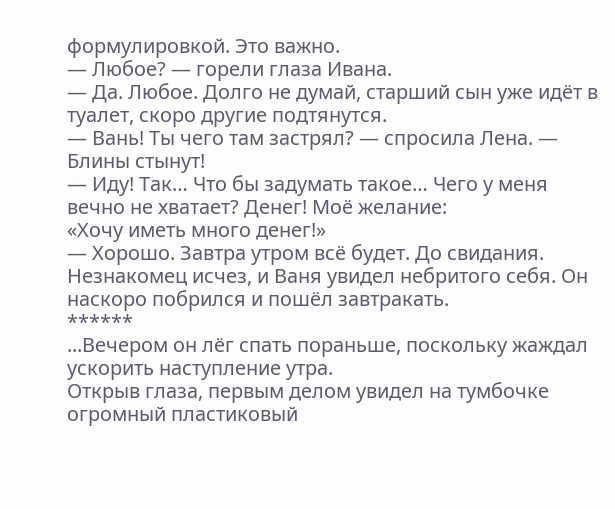формулировкой. Это важно.
— Любое? — горели глаза Ивана.
— Да. Любое. Долго не думай, старший сын уже идёт в туалет, скоро другие подтянутся.
— Вань! Ты чего там застрял? — спросила Лена. — Блины стынут!
— Иду! Так… Что бы задумать такое… Чего у меня вечно не хватает? Денег! Моё желание:
«Хочу иметь много денег!»
— Хорошо. Завтра утром всё будет. До свидания.
Незнакомец исчез, и Ваня увидел небритого себя. Он наскоро побрился и пошёл завтракать.
******
...Вечером он лёг спать пораньше, поскольку жаждал ускорить наступление утра.
Открыв глаза, первым делом увидел на тумбочке огромный пластиковый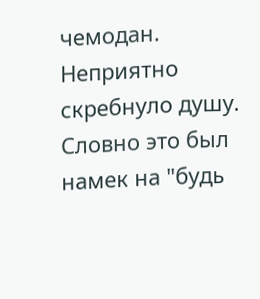чемодан.
Неприятно скребнуло душу. Словно это был намек на "будь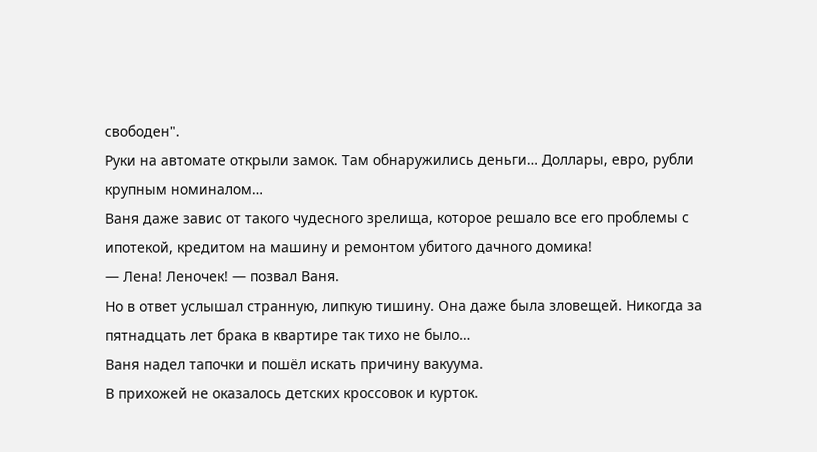свободен".
Руки на автомате открыли замок. Там обнаружились деньги… Доллары, евро, рубли крупным номиналом…
Ваня даже завис от такого чудесного зрелища, которое решало все его проблемы с ипотекой, кредитом на машину и ремонтом убитого дачного домика!
— Лена! Леночек! — позвал Ваня.
Но в ответ услышал странную, липкую тишину. Она даже была зловещей. Никогда за пятнадцать лет брака в квартире так тихо не было…
Ваня надел тапочки и пошёл искать причину вакуума.
В прихожей не оказалось детских кроссовок и курток.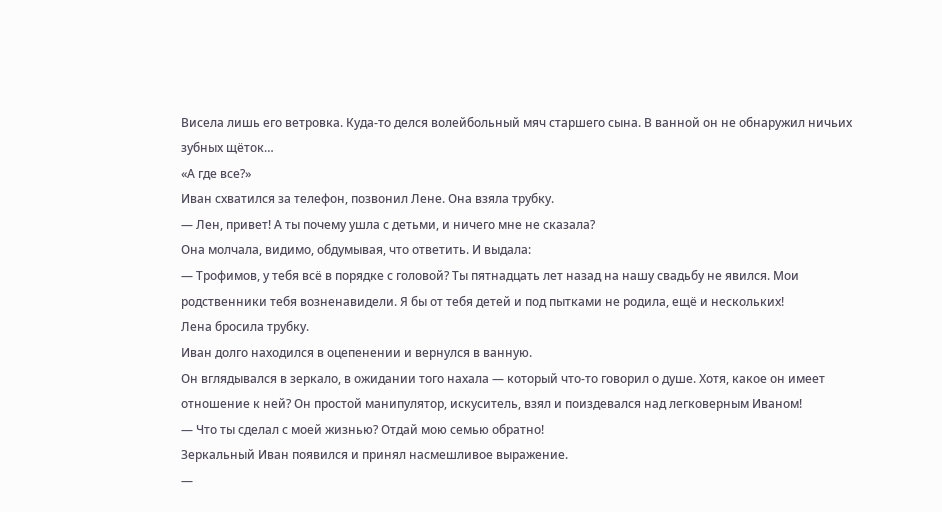Висела лишь его ветровка. Куда-то делся волейбольный мяч старшего сына. В ванной он не обнаружил ничьих зубных щёток…
«А где все?»
Иван схватился за телефон, позвонил Лене. Она взяла трубку.
— Лен, привет! А ты почему ушла с детьми, и ничего мне не сказала?
Она молчала, видимо, обдумывая, что ответить. И выдала:
— Трофимов, у тебя всё в порядке с головой? Ты пятнадцать лет назад на нашу свадьбу не явился. Мои родственники тебя возненавидели. Я бы от тебя детей и под пытками не родила, ещё и нескольких!
Лена бросила трубку.
Иван долго находился в оцепенении и вернулся в ванную.
Он вглядывался в зеркало, в ожидании того нахала — который что-то говорил о душе. Хотя, какое он имеет отношение к ней? Он простой манипулятор, искуситель, взял и поиздевался над легковерным Иваном!
— Что ты сделал с моей жизнью? Отдай мою семью обратно!
Зеркальный Иван появился и принял насмешливое выражение.
—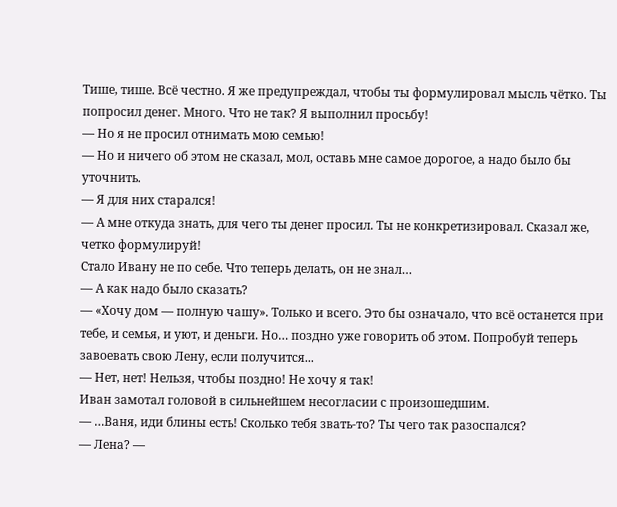Тише, тише. Всё честно. Я же предупреждал, чтобы ты формулировал мысль чётко. Ты попросил денег. Много. Что не так? Я выполнил просьбу!
— Но я не просил отнимать мою семью!
— Но и ничего об этом не сказал, мол, оставь мне самое дорогое, а надо было бы уточнить.
— Я для них старался!
— А мне откуда знать, для чего ты денег просил. Ты не конкретизировал. Сказал же, четко формулируй!
Стало Ивану не по себе. Что теперь делать, он не знал…
— А как надо было сказать?
— «Хочу дом — полную чашу». Только и всего. Это бы означало, что всё останется при тебе, и семья, и уют, и деньги. Но… поздно уже говорить об этом. Попробуй теперь завоевать свою Лену, если получится...
— Нет, нет! Нельзя, чтобы поздно! Не хочу я так!
Иван замотал головой в сильнейшем несогласии с произошедшим.
— …Ваня, иди блины есть! Сколько тебя звать-то? Ты чего так разоспался?
— Лена? —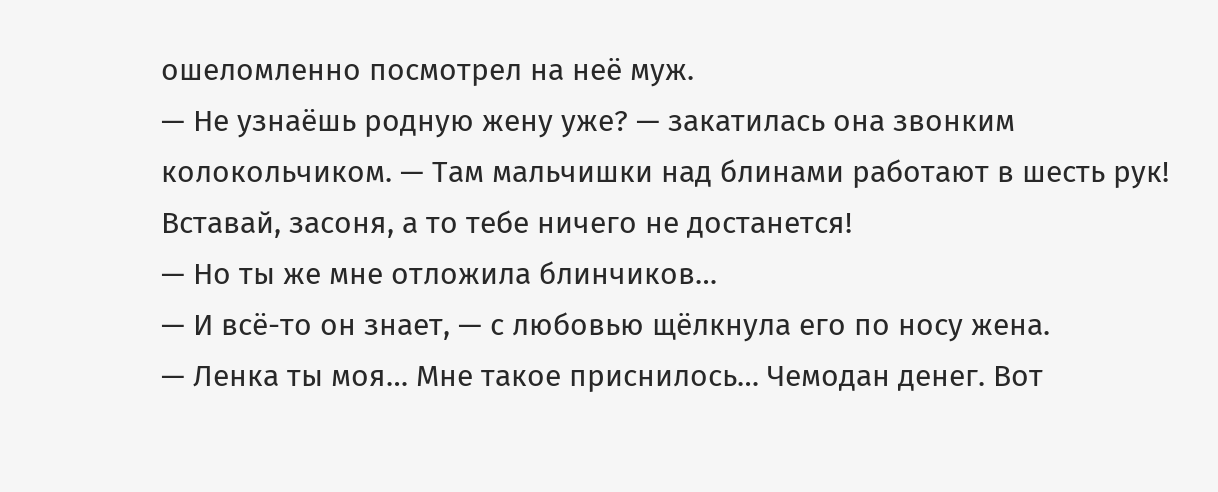ошеломленно посмотрел на неё муж.
— Не узнаёшь родную жену уже? — закатилась она звонким колокольчиком. — Там мальчишки над блинами работают в шесть рук! Вставай, засоня, а то тебе ничего не достанется!
— Но ты же мне отложила блинчиков…
— И всё-то он знает, — с любовью щёлкнула его по носу жена.
— Ленка ты моя… Мне такое приснилось… Чемодан денег. Вот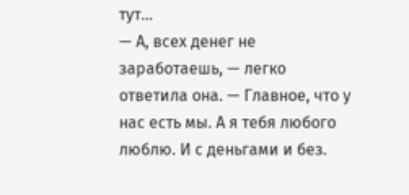тут…
— А, всех денег не заработаешь, — легко ответила она. — Главное, что у нас есть мы. А я тебя любого люблю. И с деньгами и без.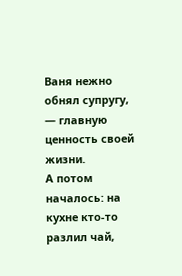Ваня нежно обнял супругу, — главную ценность своей жизни.
А потом началось: на кухне кто-то разлил чай,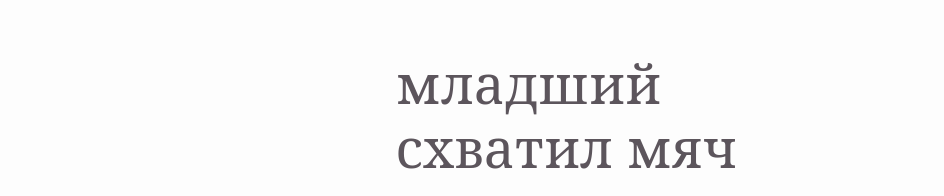младший схватил мяч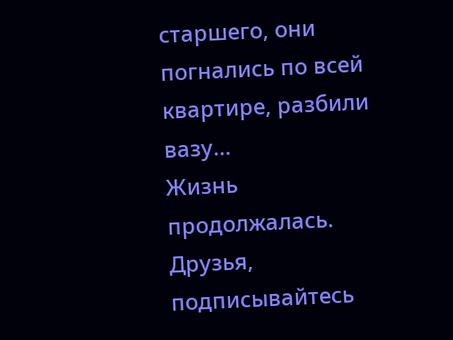старшего, они погнались по всей квартире, разбили вазу…
Жизнь продолжалась.
Друзья, подписывайтесь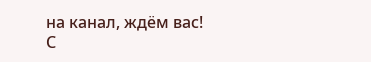на канал, ждём вас!
С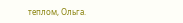теплом, Ольга.